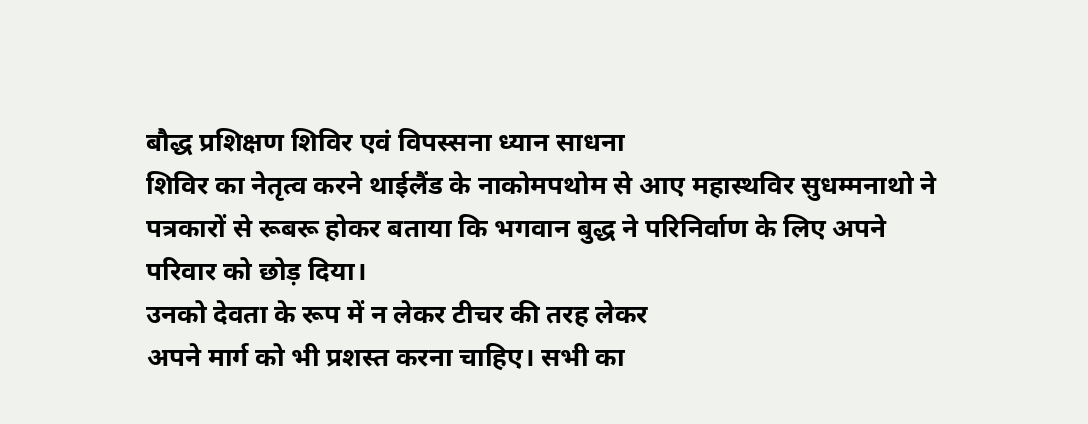बौद्ध प्रशिक्षण शिविर एवं विपस्सना ध्यान साधना
शिविर का नेतृत्व करने थाईलैंड के नाकोमपथोम से आए महास्थविर सुधम्मनाथो ने
पत्रकारों से रूबरू होकर बताया कि भगवान बुद्ध ने परिनिर्वाण के लिए अपने
परिवार को छोड़ दिया।
उनको देवता के रूप में न लेकर टीचर की तरह लेकर
अपने मार्ग को भी प्रशस्त करना चाहिए। सभी का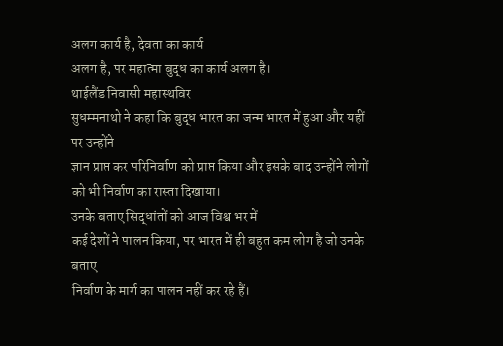अलग कार्य है, देवता का कार्य
अलग है, पर महात्मा बुद्ध का कार्य अलग है।
थाईलैंड निवासी महास्थविर
सुधम्मनाथो ने कहा कि बुद्ध भारत का जन्म भारत में हुआ और यहीं पर उन्होंने
ज्ञान प्राप्त कर परिनिर्वाण को प्राप्त किया और इसके बाद उन्होंने लोगों
को भी निर्वाण का रास्ता दिखाया।
उनके बताए सिद्धांतों को आज विश्व भर में
कई देशों ने पालन किया, पर भारत में ही बहुत कम लोग है जो उनके बताए
निर्वाण के मार्ग का पालन नहीं कर रहे हैं।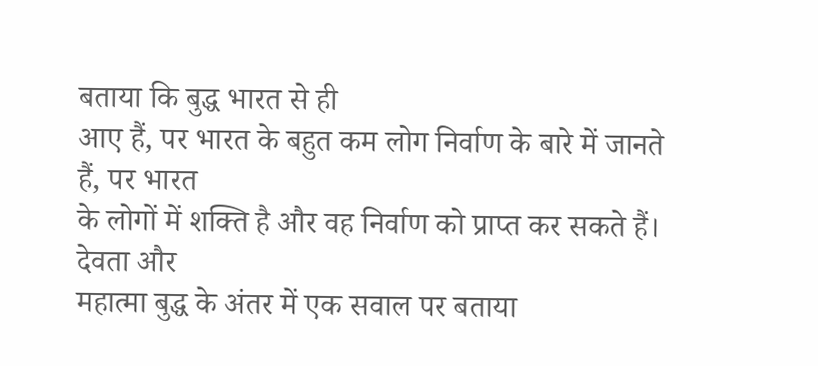बताया कि बुद्ध भारत से ही
आए हैं, पर भारत के बहुत कम लोग निर्वाण के बारे में जानते हैं, पर भारत
के लोगों में शक्ति है और वह निर्वाण को प्राप्त कर सकते हैं। देवता और
महात्मा बुद्ध के अंतर में एक सवाल पर बताया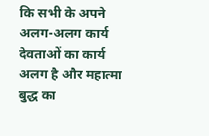कि सभी के अपने अलग-अलग कार्य
देवताओं का कार्य अलग है और महात्मा बुद्ध का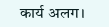कार्य अलग।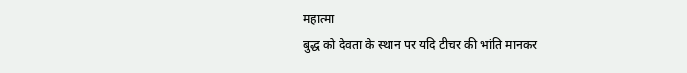महात्मा
बुद्ध को देवता के स्थान पर यदि टीचर की भांति मानकर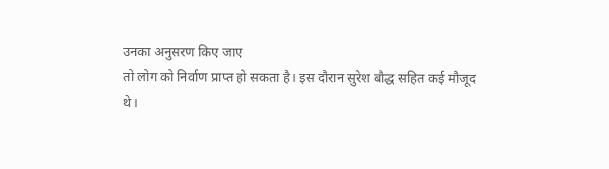उनका अनुसरण किए जाए
तो लोग को निर्वाण प्राप्त हो सकता है। इस दौरान सुरेश बौद्ध सहित कई मौजूद
थे।